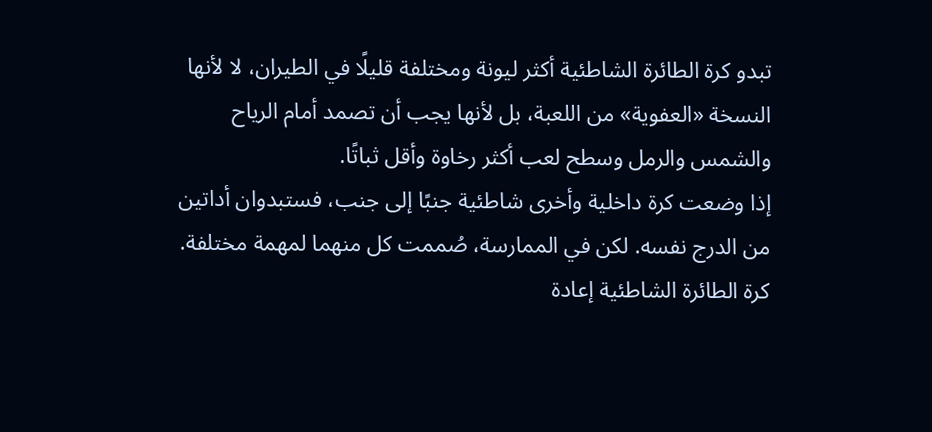تبدو كرة الطائرة الشاطئية أكثر ليونة ومختلفة قليلًا في الطيران، لا لأنها النسخة «العفوية» من اللعبة، بل لأنها يجب أن تصمد أمام الرياح والشمس والرمل وسطح لعب أكثر رخاوة وأقل ثباتًا.
إذا وضعت كرة داخلية وأخرى شاطئية جنبًا إلى جنب، فستبدوان أداتين من الدرج نفسه. لكن في الممارسة، صُممت كل منهما لمهمة مختلفة. كرة الطائرة الشاطئية إعادة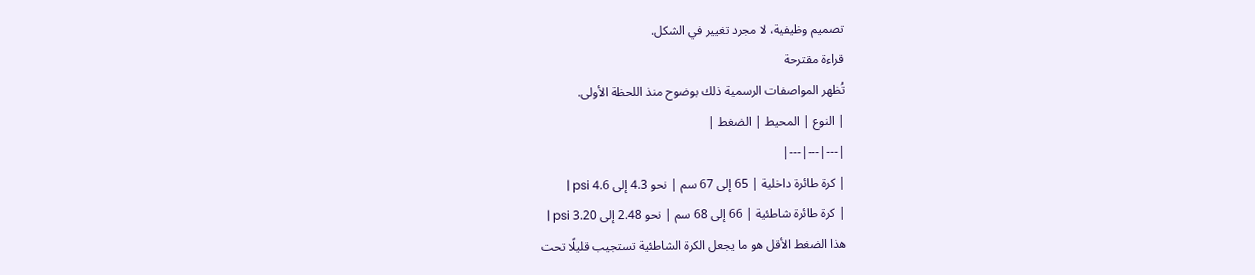تصميم وظيفية، لا مجرد تغيير في الشكل.
قراءة مقترحة
تُظهر المواصفات الرسمية ذلك بوضوح منذ اللحظة الأولى.
| النوع | المحيط | الضغط |
|---|---|---|
| كرة طائرة داخلية | 65 إلى 67 سم | نحو 4.3 إلى 4.6 psi |
| كرة طائرة شاطئية | 66 إلى 68 سم | نحو 2.48 إلى 3.20 psi |
هذا الضغط الأقل هو ما يجعل الكرة الشاطئية تستجيب قليلًا تحت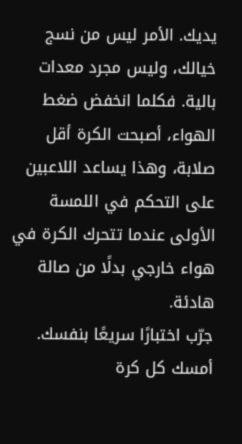يديك. الأمر ليس من نسج خيالك، وليس مجرد معدات بالية. فكلما انخفض ضغط الهواء، أصبحت الكرة أقل صلابة، وهذا يساعد اللاعبين على التحكم في اللمسة الأولى عندما تتحرك الكرة في هواء خارجي بدلًا من صالة هادئة.
جرّب اختبارًا سريعًا بنفسك. أمسك كل كرة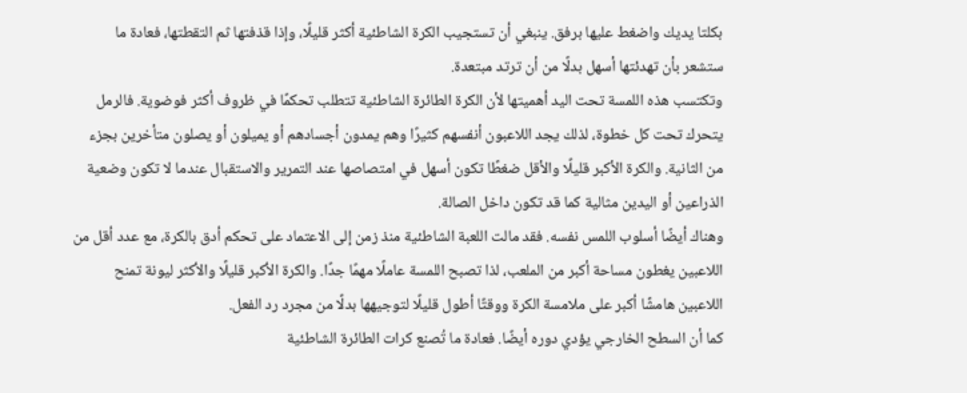بكلتا يديك واضغط عليها برفق. ينبغي أن تستجيب الكرة الشاطئية أكثر قليلًا، وإذا قذفتها ثم التقطتها، فعادة ما ستشعر بأن تهدئتها أسهل بدلًا من أن ترتد مبتعدة.
وتكتسب هذه اللمسة تحت اليد أهميتها لأن الكرة الطائرة الشاطئية تتطلب تحكمًا في ظروف أكثر فوضوية. فالرمل يتحرك تحت كل خطوة، لذلك يجد اللاعبون أنفسهم كثيرًا وهم يمدون أجسادهم أو يميلون أو يصلون متأخرين بجزء من الثانية. والكرة الأكبر قليلًا والأقل ضغطًا تكون أسهل في امتصاصها عند التمرير والاستقبال عندما لا تكون وضعية الذراعين أو اليدين مثالية كما قد تكون داخل الصالة.
وهناك أيضًا أسلوب اللمس نفسه. فقد مالت اللعبة الشاطئية منذ زمن إلى الاعتماد على تحكم أدق بالكرة، مع عدد أقل من اللاعبين يغطون مساحة أكبر من الملعب، لذا تصبح اللمسة عاملًا مهمًا جدًا. والكرة الأكبر قليلًا والأكثر ليونة تمنح اللاعبين هامشًا أكبر على ملامسة الكرة ووقتًا أطول قليلًا لتوجيهها بدلًا من مجرد رد الفعل.
كما أن السطح الخارجي يؤدي دوره أيضًا. فعادة ما تُصنع كرات الطائرة الشاطئية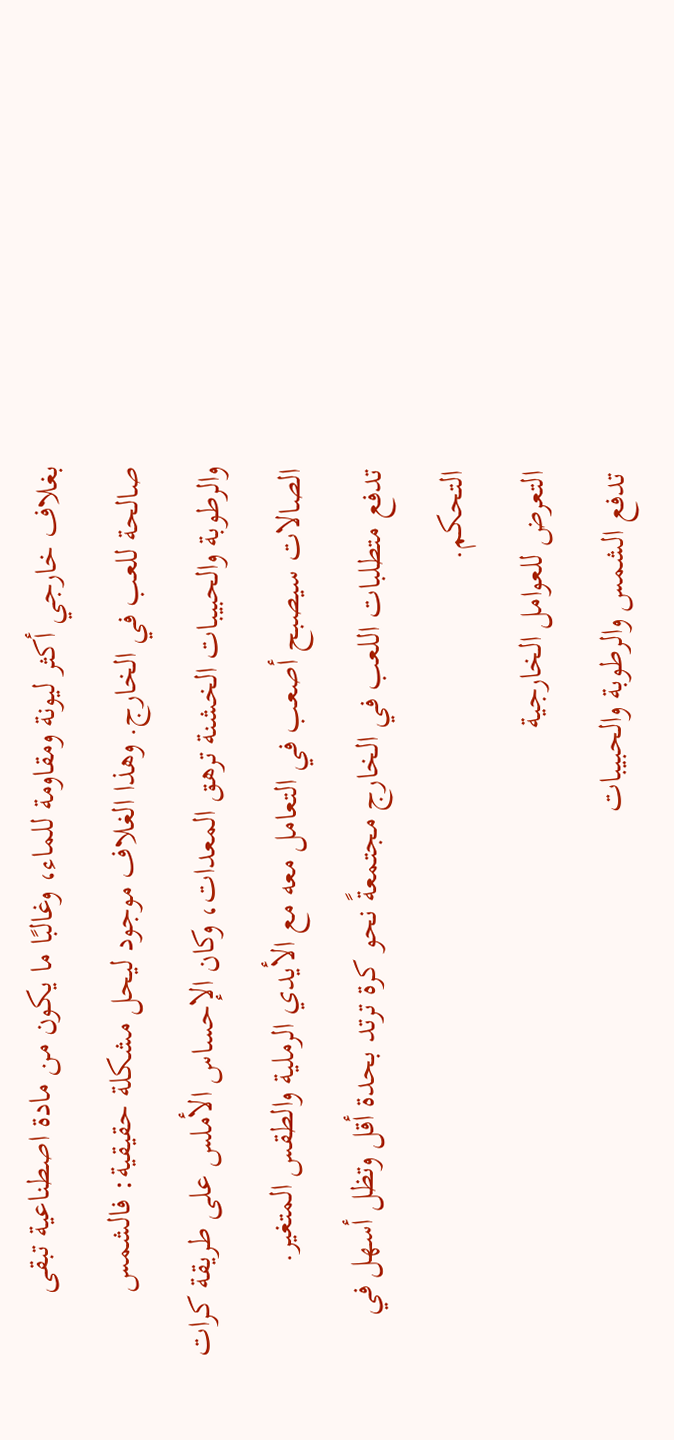بغلاف خارجي أكثر ليونة ومقاومة للماء، وغالبًا ما يكون من مادة اصطناعية تبقى صالحة للعب في الخارج. وهذا الغلاف موجود ليحل مشكلة حقيقية: فالشمس والرطوبة والحبيبات الخشنة ترهق المعدات، وكان الإحساس الأملس على طريقة كرات الصالات سيصبح أصعب في التعامل معه مع الأيدي الرملية والطقس المتغير.
تدفع متطلبات اللعب في الخارج مجتمعةً نحو كرة ترتد بحدة أقل وتظل أسهل في التحكم.
التعرض للعوامل الخارجية
تدفع الشمس والرطوبة والحبيبات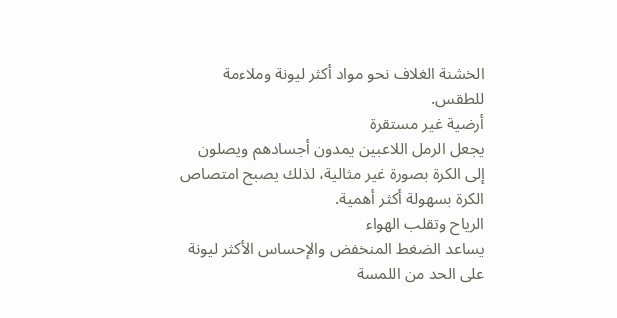الخشنة الغلاف نحو مواد أكثر ليونة وملاءمة للطقس.
أرضية غير مستقرة
يجعل الرمل اللاعبين يمدون أجسادهم ويصلون إلى الكرة بصورة غير مثالية، لذلك يصبح امتصاص الكرة بسهولة أكثر أهمية.
الرياح وتقلب الهواء
يساعد الضغط المنخفض والإحساس الأكثر ليونة على الحد من اللمسة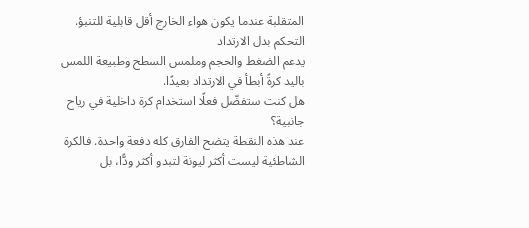المتقلبة عندما يكون هواء الخارج أقل قابلية للتنبؤ.
التحكم بدل الارتداد
يدعم الضغط والحجم وملمس السطح وطبيعة اللمس باليد كرةً أبطأ في الارتداد بعيدًا.
هل كنت ستفضّل فعلًا استخدام كرة داخلية في رياح جانبية؟
عند هذه النقطة يتضح الفارق كله دفعة واحدة. فالكرة الشاطئية ليست أكثر ليونة لتبدو أكثر ودًّا، بل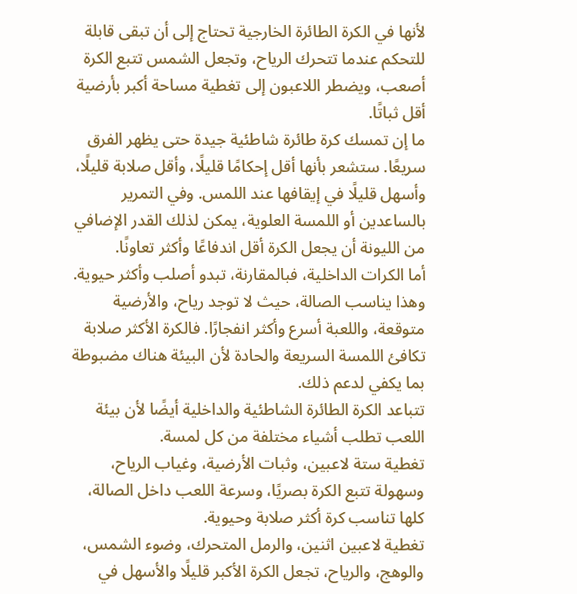لأنها في الكرة الطائرة الخارجية تحتاج إلى أن تبقى قابلة للتحكم عندما تتحرك الرياح، وتجعل الشمس تتبع الكرة أصعب، ويضطر اللاعبون إلى تغطية مساحة أكبر بأرضية أقل ثباتًا.
ما إن تمسك كرة طائرة شاطئية جيدة حتى يظهر الفرق سريعًا. ستشعر بأنها أقل إحكامًا قليلًا، وأقل صلابة قليلًا، وأسهل قليلًا في إيقافها عند اللمس. وفي التمرير بالساعدين أو اللمسة العلوية، يمكن لذلك القدر الإضافي من الليونة أن يجعل الكرة أقل اندفاعًا وأكثر تعاونًا.
أما الكرات الداخلية، فبالمقارنة، تبدو أصلب وأكثر حيوية. وهذا يناسب الصالة، حيث لا توجد رياح، والأرضية متوقعة، واللعبة أسرع وأكثر انفجارًا. فالكرة الأكثر صلابة تكافئ اللمسة السريعة والحادة لأن البيئة هناك مضبوطة بما يكفي لدعم ذلك.
تتباعد الكرة الطائرة الشاطئية والداخلية أيضًا لأن بيئة اللعب تطلب أشياء مختلفة من كل لمسة.
تغطية ستة لاعبين، وثبات الأرضية، وغياب الرياح، وسهولة تتبع الكرة بصريًا، وسرعة اللعب داخل الصالة، كلها تناسب كرة أكثر صلابة وحيوية.
تغطية لاعبين اثنين، والرمل المتحرك، وضوء الشمس، والوهج، والرياح، تجعل الكرة الأكبر قليلًا والأسهل في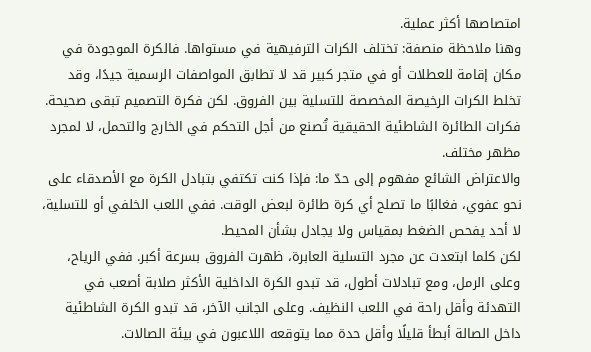امتصاصها أكثر عملية.
وهنا ملاحظة منصفة: تختلف الكرات الترفيهية في مستواها. فالكرة الموجودة في مكان إقامة للعطلات أو في متجر كبير قد لا تطابق المواصفات الرسمية جيدًا، وقد تخلط الكرات الرخيصة المخصصة للتسلية بين الفروق. لكن فكرة التصميم تبقى صحيحة. فكرات الطائرة الشاطئية الحقيقية تُصنع من أجل التحكم في الخارج والتحمل، لا لمجرد مظهر مختلف.
والاعتراض الشائع مفهوم إلى حدّ ما: فإذا كنت تكتفي بتبادل الكرة مع الأصدقاء على نحو عفوي، فغالبًا ما تصلح أي كرة طائرة لبعض الوقت. ففي اللعب الخلفي أو للتسلية، لا أحد يفحص الضغط بمقياس ولا يجادل بشأن المحيط.
لكن كلما ابتعدت عن مجرد التسلية العابرة، ظهرت الفروق بسرعة أكبر. ففي الرياح، وعلى الرمل، ومع تبادلات أطول، قد تبدو الكرة الداخلية الأكثر صلابة أصعب في التهدئة وأقل راحة في اللعب النظيف. وعلى الجانب الآخر، قد تبدو الكرة الشاطئية داخل الصالة أبطأ قليلًا وأقل حدة مما يتوقعه اللاعبون في بيئة الصالات.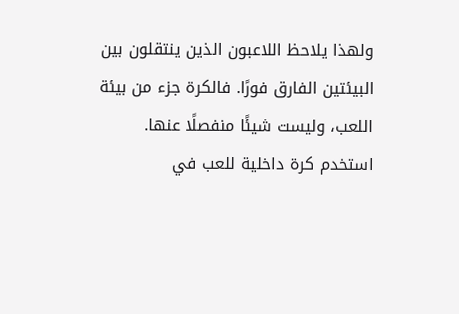ولهذا يلاحظ اللاعبون الذين ينتقلون بين البيئتين الفارق فورًا. فالكرة جزء من بيئة اللعب، وليست شيئًا منفصلًا عنها.
استخدم كرة داخلية للعب في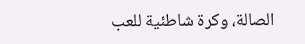الصالة، وكرة شاطئية للعب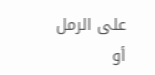على الرمل أو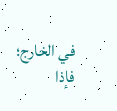في الخارج؛ فإذا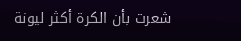شعرت بأن الكرة أكثر ليونة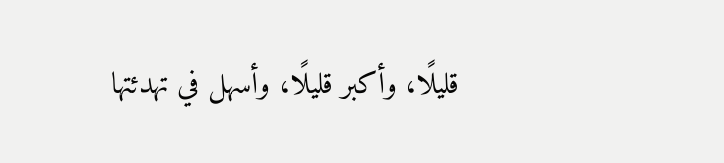قليلًا، وأكبر قليلًا، وأسهل في تهدئتها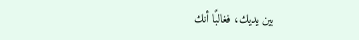بين يديك، فغالبًا أنك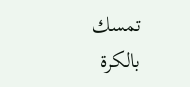تمسك بالكرة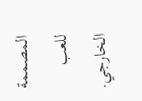المصممة للعب الخارجي.